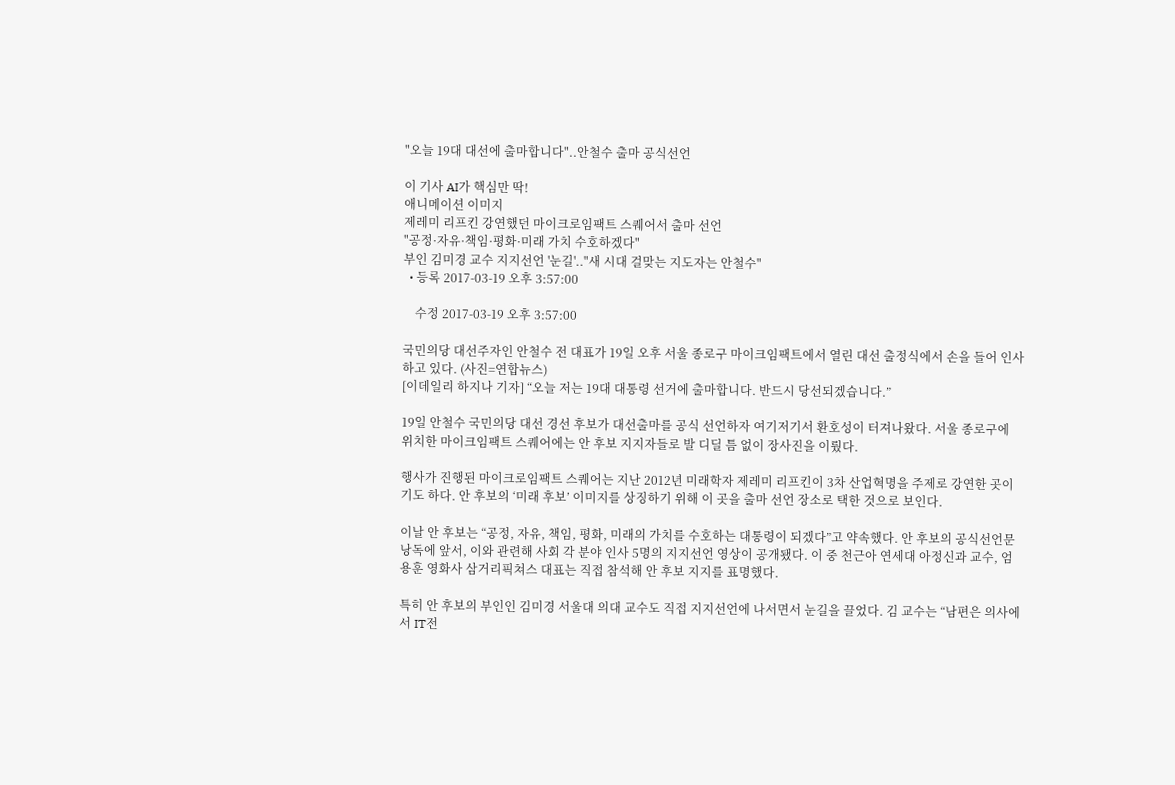"오늘 19대 대선에 출마합니다"..안철수 출마 공식선언

이 기사 AI가 핵심만 딱!
애니메이션 이미지
제레미 리프킨 강연했던 마이크로임팩트 스퀘어서 출마 선언
"공정·자유·책임·평화·미래 가치 수호하겠다"
부인 김미경 교수 지지선언 '눈길'.."새 시대 걸맞는 지도자는 안철수"
  • 등록 2017-03-19 오후 3:57:00

    수정 2017-03-19 오후 3:57:00

국민의당 대선주자인 안철수 전 대표가 19일 오후 서울 종로구 마이크임팩트에서 열린 대선 출정식에서 손을 들어 인사하고 있다. (사진=연합뉴스)
[이데일리 하지나 기자] “오늘 저는 19대 대통령 선거에 출마합니다. 반드시 당선되겠습니다.”

19일 안철수 국민의당 대선 경선 후보가 대선출마를 공식 선언하자 여기저기서 환호성이 터져나왔다. 서울 종로구에 위치한 마이크임팩트 스퀘어에는 안 후보 지지자들로 발 디딜 틈 없이 장사진을 이뤘다.

행사가 진행된 마이크로임팩트 스퀘어는 지난 2012년 미래학자 제레미 리프킨이 3차 산업혁명을 주제로 강연한 곳이기도 하다. 안 후보의 ‘미래 후보’ 이미지를 상징하기 위해 이 곳을 출마 선언 장소로 택한 것으로 보인다.

이날 안 후보는 “공정, 자유, 책임, 평화, 미래의 가치를 수호하는 대통령이 되겠다”고 약속했다. 안 후보의 공식선언문 낭독에 앞서, 이와 관련해 사회 각 분야 인사 5명의 지지선언 영상이 공개됐다. 이 중 천근아 연세대 아정신과 교수, 엄용훈 영화사 삼거리픽쳐스 대표는 직접 참석해 안 후보 지지를 표명했다.

특히 안 후보의 부인인 김미경 서울대 의대 교수도 직접 지지선언에 나서면서 눈길을 끌었다. 김 교수는 “남편은 의사에서 IT전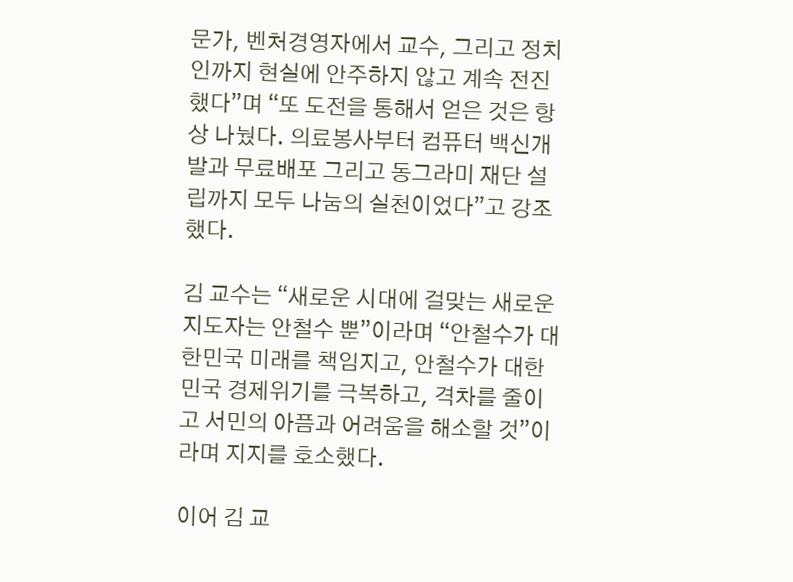문가, 벤처경영자에서 교수, 그리고 정치인까지 현실에 안주하지 않고 계속 전진했다”며 “또 도전을 통해서 얻은 것은 항상 나눴다. 의료봉사부터 컴퓨터 백신개발과 무료배포 그리고 동그라미 재단 설립까지 모두 나눔의 실천이었다”고 강조했다.

김 교수는 “새로운 시대에 걸맞는 새로운 지도자는 안철수 뿐”이라며 “안철수가 대한민국 미래를 책임지고, 안철수가 대한민국 경제위기를 극복하고, 격차를 줄이고 서민의 아픔과 어려움을 해소할 것”이라며 지지를 호소했다.

이어 김 교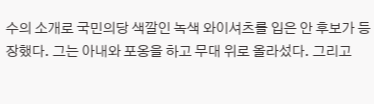수의 소개로 국민의당 색깔인 녹색 와이셔츠를 입은 안 후보가 등장했다. 그는 아내와 포옹을 하고 무대 위로 올라섰다. 그리고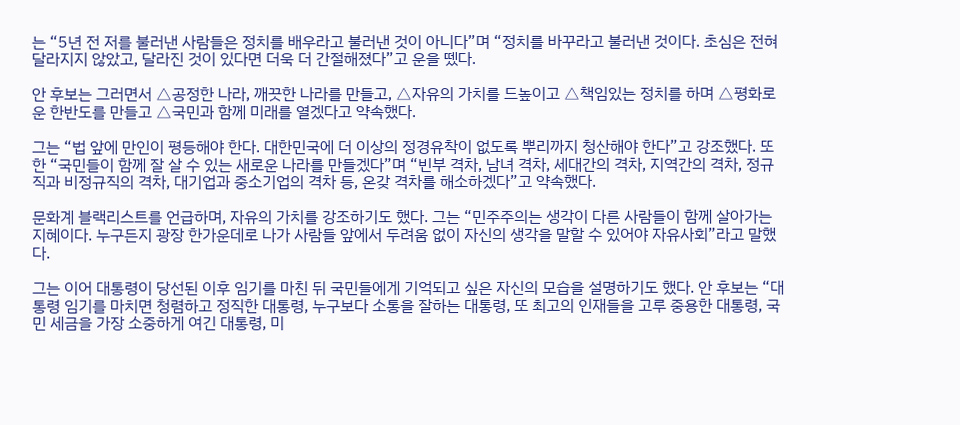는 “5년 전 저를 불러낸 사람들은 정치를 배우라고 불러낸 것이 아니다”며 “정치를 바꾸라고 불러낸 것이다. 초심은 전혀 달라지지 않았고, 달라진 것이 있다면 더욱 더 간절해졌다”고 운을 뗐다.

안 후보는 그러면서 △공정한 나라, 깨끗한 나라를 만들고, △자유의 가치를 드높이고 △책임있는 정치를 하며 △평화로운 한반도를 만들고 △국민과 함께 미래를 열겠다고 약속했다.

그는 “법 앞에 만인이 평등해야 한다. 대한민국에 더 이상의 정경유착이 없도록 뿌리까지 청산해야 한다”고 강조했다. 또한 “국민들이 함께 잘 살 수 있는 새로운 나라를 만들겠다”며 “빈부 격차, 남녀 격차, 세대간의 격차, 지역간의 격차, 정규직과 비정규직의 격차, 대기업과 중소기업의 격차 등, 온갖 격차를 해소하겠다”고 약속했다.

문화계 블랙리스트를 언급하며, 자유의 가치를 강조하기도 했다. 그는 “민주주의는 생각이 다른 사람들이 함께 살아가는 지혜이다. 누구든지 광장 한가운데로 나가 사람들 앞에서 두려움 없이 자신의 생각을 말할 수 있어야 자유사회”라고 말했다.

그는 이어 대통령이 당선된 이후 임기를 마친 뒤 국민들에게 기억되고 싶은 자신의 모습을 설명하기도 했다. 안 후보는 “대통령 임기를 마치면 청렴하고 정직한 대통령, 누구보다 소통을 잘하는 대통령, 또 최고의 인재들을 고루 중용한 대통령, 국민 세금을 가장 소중하게 여긴 대통령, 미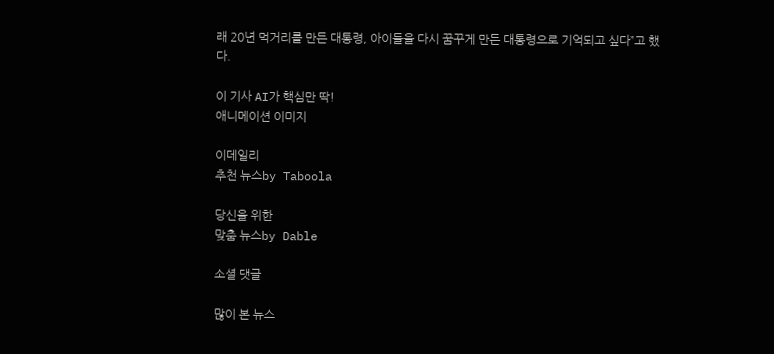래 20년 먹거리를 만든 대통령, 아이들을 다시 꿈꾸게 만든 대통령으로 기억되고 싶다”고 했다.

이 기사 AI가 핵심만 딱!
애니메이션 이미지

이데일리
추천 뉴스by Taboola

당신을 위한
맞춤 뉴스by Dable

소셜 댓글

많이 본 뉴스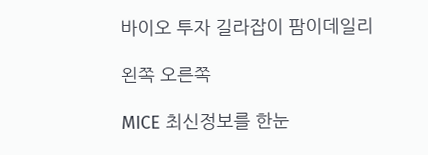바이오 투자 길라잡이 팜이데일리

왼쪽 오른쪽

MICE 최신정보를 한눈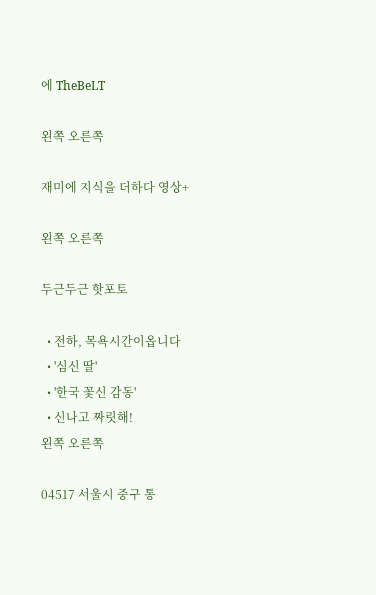에 TheBeLT

왼쪽 오른쪽

재미에 지식을 더하다 영상+

왼쪽 오른쪽

두근두근 핫포토

  • 전하, 목욕시간이옵니다
  • '심신 딸'
  • '한국 꽃신 감동'
  • 신나고 짜릿해!
왼쪽 오른쪽

04517 서울시 중구 통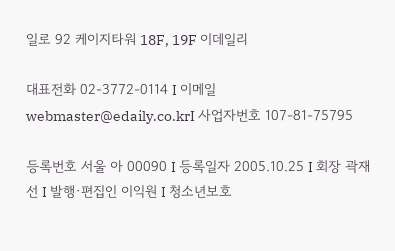일로 92 케이지타워 18F, 19F 이데일리

대표전화 02-3772-0114 I 이메일 webmaster@edaily.co.krI 사업자번호 107-81-75795

등록번호 서울 아 00090 I 등록일자 2005.10.25 I 회장 곽재선 I 발행·편집인 이익원 I 청소년보호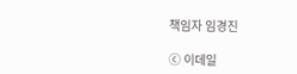책임자 임경진

ⓒ 이데일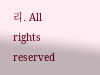리. All rights reserved